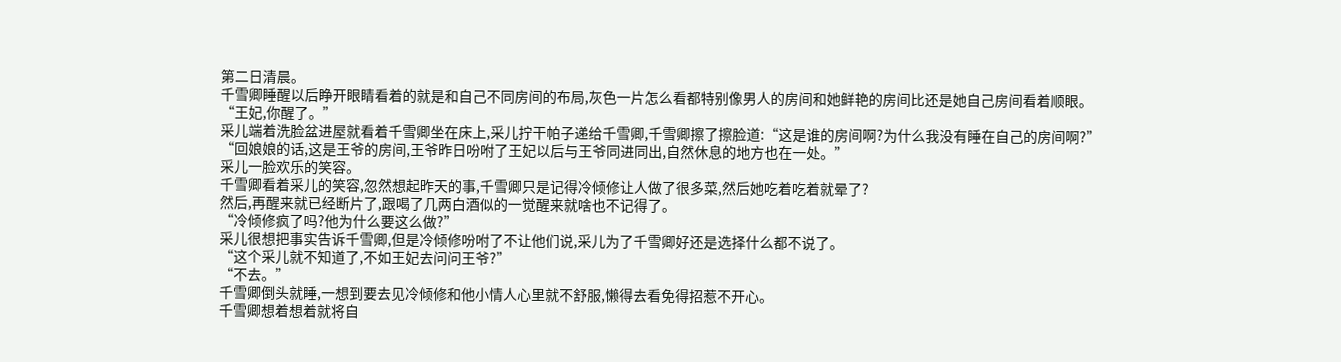第二日清晨。
千雪卿睡醒以后睁开眼睛看着的就是和自己不同房间的布局,灰色一片怎么看都特别像男人的房间和她鲜艳的房间比还是她自己房间看着顺眼。
“王妃,你醒了。”
采儿端着洗脸盆进屋就看着千雪卿坐在床上,采儿拧干帕子递给千雪卿,千雪卿擦了擦脸道:“这是谁的房间啊?为什么我没有睡在自己的房间啊?”
“回娘娘的话,这是王爷的房间,王爷昨日吩咐了王妃以后与王爷同进同出,自然休息的地方也在一处。”
采儿一脸欢乐的笑容。
千雪卿看着采儿的笑容,忽然想起昨天的事,千雪卿只是记得冷倾修让人做了很多菜,然后她吃着吃着就晕了?
然后,再醒来就已经断片了,跟喝了几两白酒似的一觉醒来就啥也不记得了。
“冷倾修疯了吗?他为什么要这么做?”
采儿很想把事实告诉千雪卿,但是冷倾修吩咐了不让他们说,采儿为了千雪卿好还是选择什么都不说了。
“这个采儿就不知道了,不如王妃去问问王爷?”
“不去。”
千雪卿倒头就睡,一想到要去见冷倾修和他小情人心里就不舒服,懒得去看免得招惹不开心。
千雪卿想着想着就将自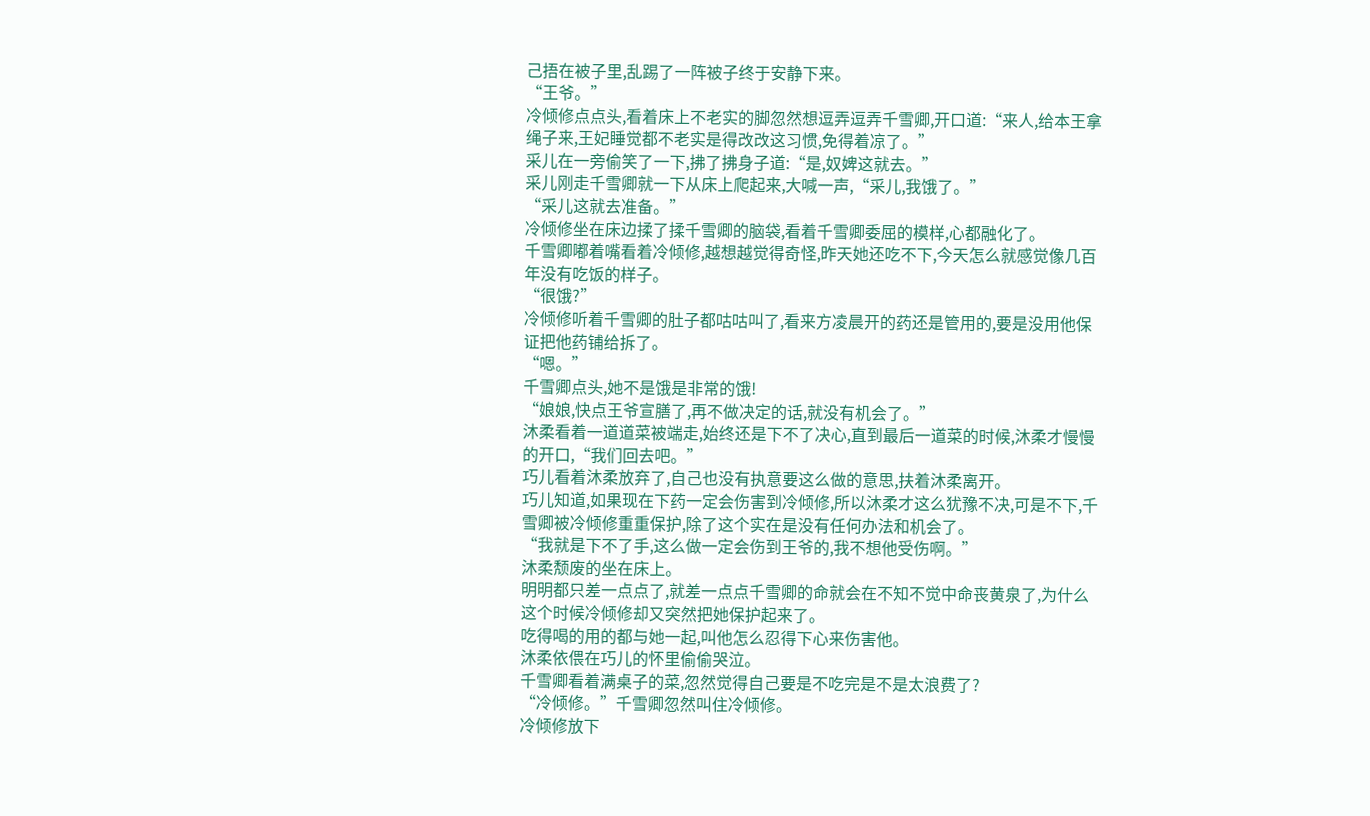己捂在被子里,乱踢了一阵被子终于安静下来。
“王爷。”
冷倾修点点头,看着床上不老实的脚忽然想逗弄逗弄千雪卿,开口道:“来人,给本王拿绳子来,王妃睡觉都不老实是得改改这习惯,免得着凉了。”
采儿在一旁偷笑了一下,拂了拂身子道:“是,奴婢这就去。”
采儿刚走千雪卿就一下从床上爬起来,大喊一声,“采儿,我饿了。”
“采儿这就去准备。”
冷倾修坐在床边揉了揉千雪卿的脑袋,看着千雪卿委屈的模样,心都融化了。
千雪卿嘟着嘴看着冷倾修,越想越觉得奇怪,昨天她还吃不下,今天怎么就感觉像几百年没有吃饭的样子。
“很饿?”
冷倾修听着千雪卿的肚子都咕咕叫了,看来方凌晨开的药还是管用的,要是没用他保证把他药铺给拆了。
“嗯。”
千雪卿点头,她不是饿是非常的饿!
“娘娘,快点王爷宣膳了,再不做决定的话,就没有机会了。”
沐柔看着一道道菜被端走,始终还是下不了决心,直到最后一道菜的时候,沐柔才慢慢的开口,“我们回去吧。”
巧儿看着沐柔放弃了,自己也没有执意要这么做的意思,扶着沐柔离开。
巧儿知道,如果现在下药一定会伤害到冷倾修,所以沐柔才这么犹豫不决,可是不下,千雪卿被冷倾修重重保护,除了这个实在是没有任何办法和机会了。
“我就是下不了手,这么做一定会伤到王爷的,我不想他受伤啊。”
沐柔颓废的坐在床上。
明明都只差一点点了,就差一点点千雪卿的命就会在不知不觉中命丧黄泉了,为什么这个时候冷倾修却又突然把她保护起来了。
吃得喝的用的都与她一起,叫他怎么忍得下心来伤害他。
沐柔依偎在巧儿的怀里偷偷哭泣。
千雪卿看着满桌子的菜,忽然觉得自己要是不吃完是不是太浪费了?
“冷倾修。”千雪卿忽然叫住冷倾修。
冷倾修放下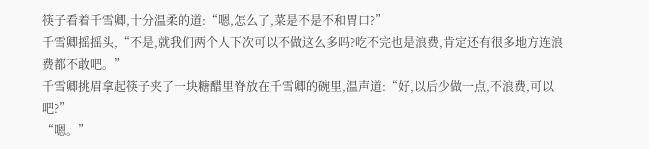筷子看着千雪卿,十分温柔的道:“嗯,怎么了,菜是不是不和胃口?”
千雪卿摇摇头,“不是,就我们两个人下次可以不做这么多吗?吃不完也是浪费,肯定还有很多地方连浪费都不敢吧。”
千雪卿挑眉拿起筷子夹了一块糖醋里脊放在千雪卿的碗里,温声道:“好,以后少做一点,不浪费,可以吧?”
“嗯。”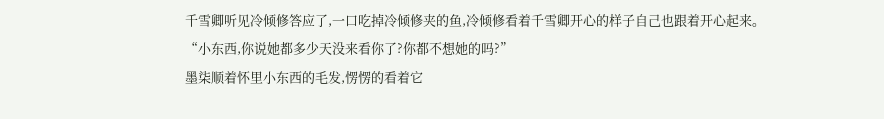千雪卿听见冷倾修答应了,一口吃掉冷倾修夹的鱼,冷倾修看着千雪卿开心的样子自己也跟着开心起来。
“小东西,你说她都多少天没来看你了?你都不想她的吗?”
墨柒顺着怀里小东西的毛发,愣愣的看着它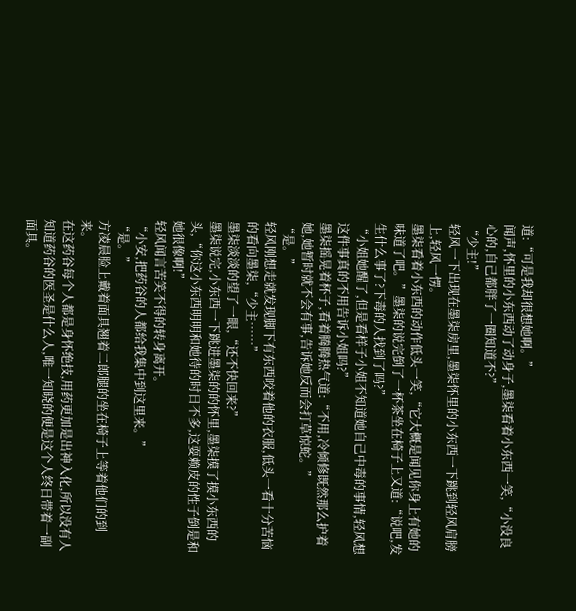道:“可是我却很想她啊。”
闻声,怀里的小东西动了动身子,墨柒看着小东西一笑,“小没良心的,自己都胖了一圈知道不?”
“少主!”
轻风一下出现在墨柒房里,墨柒怀里的小东西一下跳到轻风肩膀上,轻风一愣。
墨柒看着小东西的动作低头一笑,“它大概是闻见你身上有她的味道了吧。”墨柒的说完倒了一杯茶坐在椅子上又道:“说吧,发生什么事了?下毒的人找到了吗?”
“小姐她醒了,但是看样子小姐不知道她自己中毒的事情,轻风想这件事真的不用告诉小姐吗?”
墨柒摇晃着杯子,看着腾腾热气道:“不用,冷倾修既然那么护着她,她暂时就不会有事,告诉她反而会打草惊蛇。”
“是。”
轻风刚想走就发现脚下有东西咬着他的衣服,低头一看十分苦恼的看向墨柒,“少主……”
墨柒淡淡的望了一眼,“还不快回来?”
墨柒说完,小东西一下跳进墨柒的的怀里,墨柒摸了摸小东西的头,“你这小东西明明和她待的时日不多,这耍赖皮的性子倒是和她很像啊!”
轻风闻言苦笑不得的转身离开。
“小安,把药谷的人都给我集中到这里来。”
“是。”
方凌晨脸上戴着面具翘着二郎腿的坐在椅子上等着他们的到来。
在这药谷每个人都是身怀绝技,用药更加是出神入化,所以没有人知道药谷的医圣是什么人,唯一知晓的便是这个人终日带着一副面具。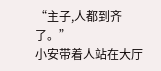“主子,人都到齐了。”
小安带着人站在大厅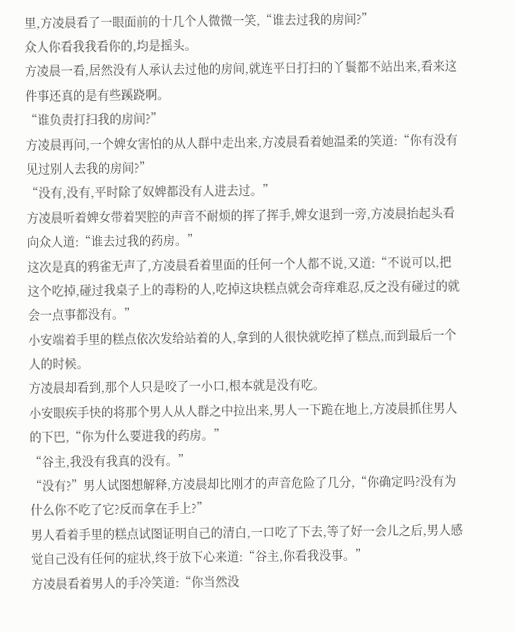里,方凌晨看了一眼面前的十几个人微微一笑,“谁去过我的房间?”
众人你看我我看你的,均是摇头。
方凌晨一看,居然没有人承认去过他的房间,就连平日打扫的丫鬟都不站出来,看来这件事还真的是有些蹊跷啊。
“谁负责打扫我的房间?”
方凌晨再问,一个婢女害怕的从人群中走出来,方凌晨看着她温柔的笑道:“你有没有见过别人去我的房间?”
“没有,没有,平时除了奴婢都没有人进去过。”
方凌晨听着婢女带着哭腔的声音不耐烦的挥了挥手,婢女退到一旁,方凌晨抬起头看向众人道:“谁去过我的药房。”
这次是真的鸦雀无声了,方凌晨看着里面的任何一个人都不说,又道:“不说可以,把这个吃掉,碰过我桌子上的毒粉的人,吃掉这块糕点就会奇痒难忍,反之没有碰过的就会一点事都没有。”
小安端着手里的糕点依次发给站着的人,拿到的人很快就吃掉了糕点,而到最后一个人的时候。
方凌晨却看到,那个人只是咬了一小口,根本就是没有吃。
小安眼疾手快的将那个男人从人群之中拉出来,男人一下跪在地上,方凌晨抓住男人的下巴,“你为什么要进我的药房。”
“谷主,我没有我真的没有。”
“没有?”男人试图想解释,方凌晨却比刚才的声音危险了几分,“你确定吗?没有为什么你不吃了它?反而拿在手上?”
男人看着手里的糕点试图证明自己的清白,一口吃了下去,等了好一会儿之后,男人感觉自己没有任何的症状,终于放下心来道:“谷主,你看我没事。”
方凌晨看着男人的手冷笑道:“你当然没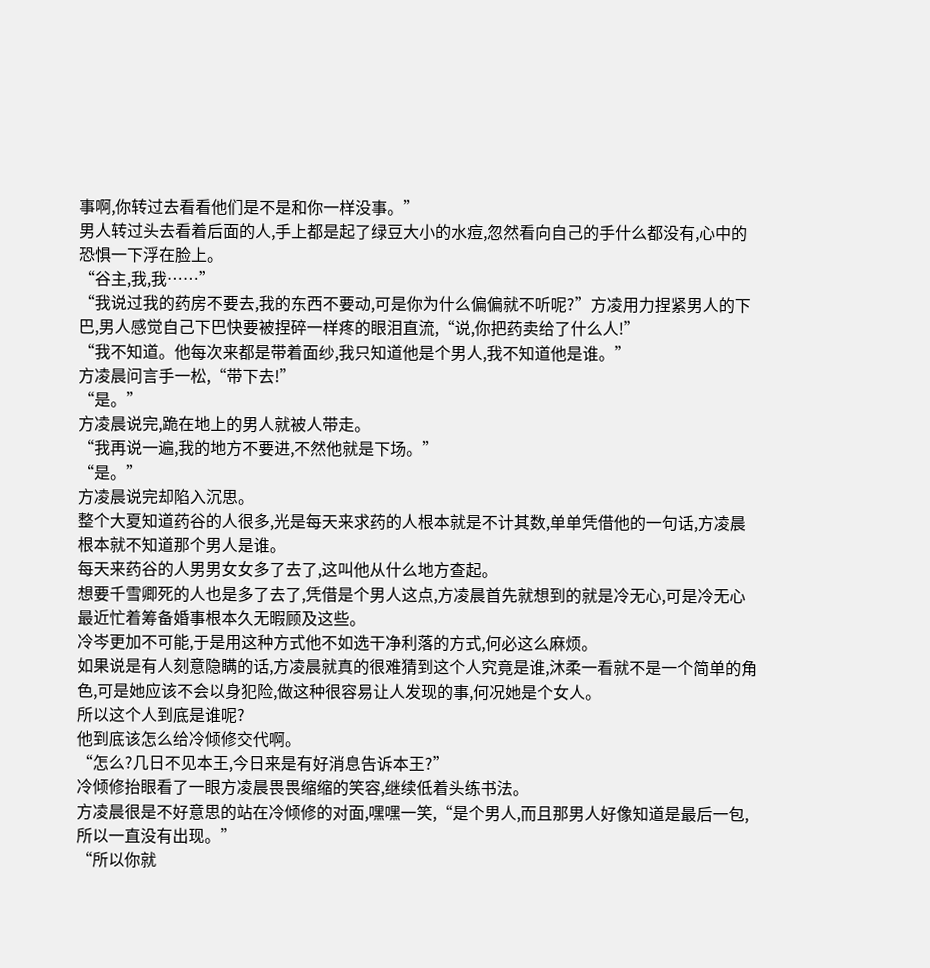事啊,你转过去看看他们是不是和你一样没事。”
男人转过头去看着后面的人,手上都是起了绿豆大小的水痘,忽然看向自己的手什么都没有,心中的恐惧一下浮在脸上。
“谷主,我,我……”
“我说过我的药房不要去,我的东西不要动,可是你为什么偏偏就不听呢?”方凌用力捏紧男人的下巴,男人感觉自己下巴快要被捏碎一样疼的眼泪直流,“说,你把药卖给了什么人!”
“我不知道。他每次来都是带着面纱,我只知道他是个男人,我不知道他是谁。”
方凌晨问言手一松,“带下去!”
“是。”
方凌晨说完,跪在地上的男人就被人带走。
“我再说一遍,我的地方不要进,不然他就是下场。”
“是。”
方凌晨说完却陷入沉思。
整个大夏知道药谷的人很多,光是每天来求药的人根本就是不计其数,单单凭借他的一句话,方凌晨根本就不知道那个男人是谁。
每天来药谷的人男男女女多了去了,这叫他从什么地方查起。
想要千雪卿死的人也是多了去了,凭借是个男人这点,方凌晨首先就想到的就是冷无心,可是冷无心最近忙着筹备婚事根本久无暇顾及这些。
冷岑更加不可能,于是用这种方式他不如选干净利落的方式,何必这么麻烦。
如果说是有人刻意隐瞒的话,方凌晨就真的很难猜到这个人究竟是谁,沐柔一看就不是一个简单的角色,可是她应该不会以身犯险,做这种很容易让人发现的事,何况她是个女人。
所以这个人到底是谁呢?
他到底该怎么给冷倾修交代啊。
“怎么?几日不见本王,今日来是有好消息告诉本王?”
冷倾修抬眼看了一眼方凌晨畏畏缩缩的笑容,继续低着头练书法。
方凌晨很是不好意思的站在冷倾修的对面,嘿嘿一笑,“是个男人,而且那男人好像知道是最后一包,所以一直没有出现。”
“所以你就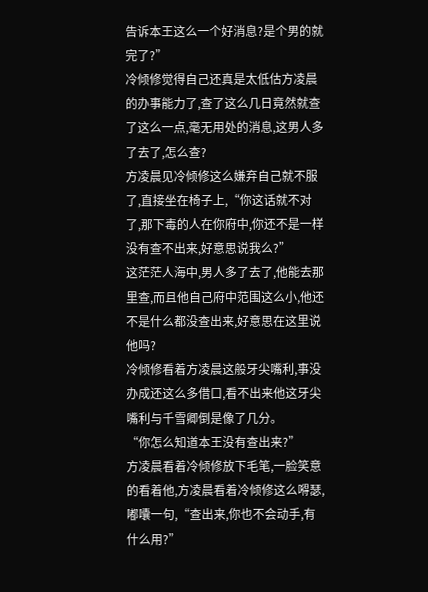告诉本王这么一个好消息?是个男的就完了?”
冷倾修觉得自己还真是太低估方凌晨的办事能力了,查了这么几日竟然就查了这么一点,毫无用处的消息,这男人多了去了,怎么查?
方凌晨见冷倾修这么嫌弃自己就不服了,直接坐在椅子上,“你这话就不对了,那下毒的人在你府中,你还不是一样没有查不出来,好意思说我么?”
这茫茫人海中,男人多了去了,他能去那里查,而且他自己府中范围这么小,他还不是什么都没查出来,好意思在这里说他吗?
冷倾修看着方凌晨这般牙尖嘴利,事没办成还这么多借口,看不出来他这牙尖嘴利与千雪卿倒是像了几分。
“你怎么知道本王没有查出来?”
方凌晨看着冷倾修放下毛笔,一脸笑意的看着他,方凌晨看着冷倾修这么嘚瑟,嘟囔一句,“查出来,你也不会动手,有什么用?”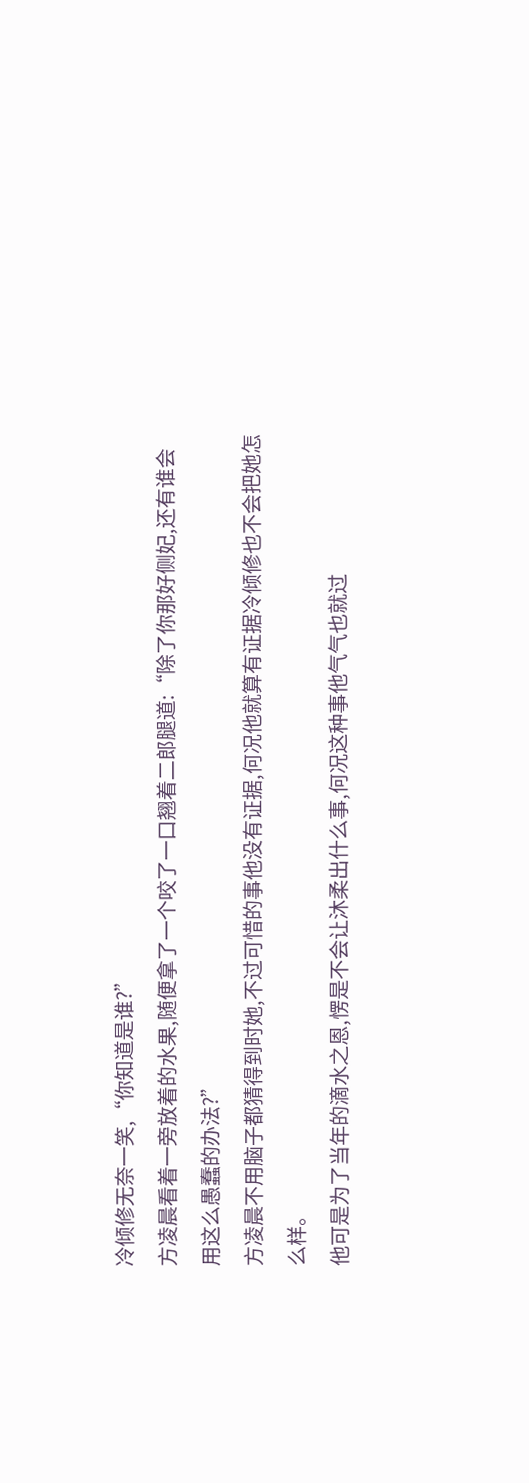冷倾修无奈一笑,“你知道是谁?”
方凌晨看着一旁放着的水果,随便拿了一个咬了一口翘着二郎腿道:“除了你那好侧妃,还有谁会用这么愚蠢的办法?”
方凌晨不用脑子都猜得到时她,不过可惜的事他没有证据,何况他就算有证据冷倾修也不会把她怎么样。
他可是为了当年的滴水之恩,愣是不会让沐柔出什么事,何况这种事他气气也就过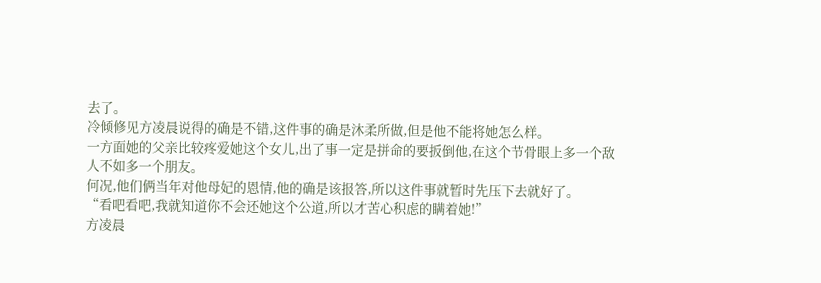去了。
冷倾修见方凌晨说得的确是不错,这件事的确是沐柔所做,但是他不能将她怎么样。
一方面她的父亲比较疼爱她这个女儿,出了事一定是拼命的要扳倒他,在这个节骨眼上多一个敌人不如多一个朋友。
何况,他们俩当年对他母妃的恩情,他的确是该报答,所以这件事就暂时先压下去就好了。
“看吧看吧,我就知道你不会还她这个公道,所以才苦心积虑的瞒着她!”
方凌晨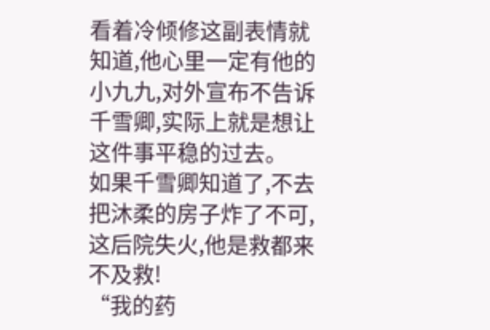看着冷倾修这副表情就知道,他心里一定有他的小九九,对外宣布不告诉千雪卿,实际上就是想让这件事平稳的过去。
如果千雪卿知道了,不去把沐柔的房子炸了不可,这后院失火,他是救都来不及救!
“我的药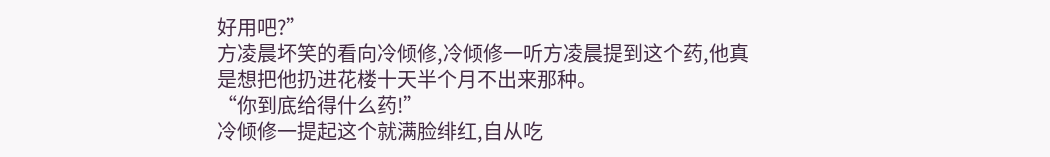好用吧?”
方凌晨坏笑的看向冷倾修,冷倾修一听方凌晨提到这个药,他真是想把他扔进花楼十天半个月不出来那种。
“你到底给得什么药!”
冷倾修一提起这个就满脸绯红,自从吃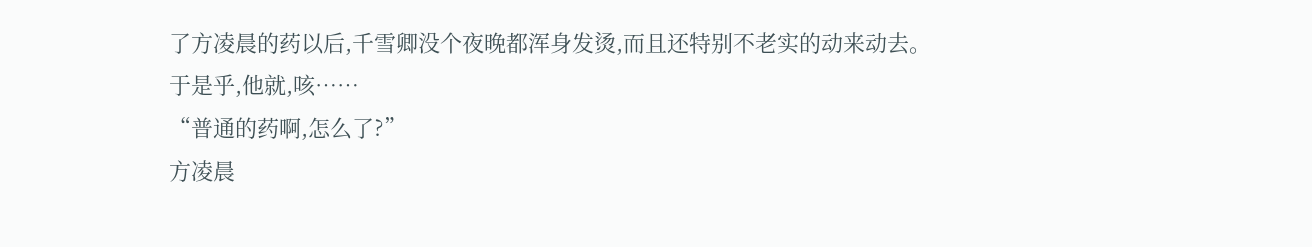了方凌晨的药以后,千雪卿没个夜晚都浑身发烫,而且还特别不老实的动来动去。
于是乎,他就,咳……
“普通的药啊,怎么了?”
方凌晨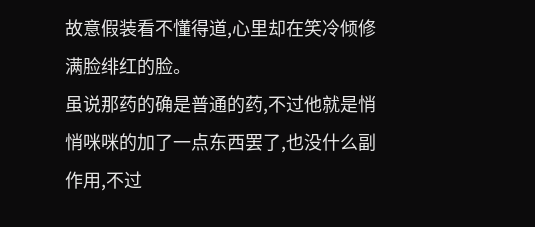故意假装看不懂得道,心里却在笑冷倾修满脸绯红的脸。
虽说那药的确是普通的药,不过他就是悄悄咪咪的加了一点东西罢了,也没什么副作用,不过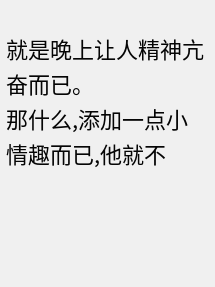就是晚上让人精神亢奋而已。
那什么,添加一点小情趣而已,他就不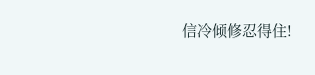信冷倾修忍得住!